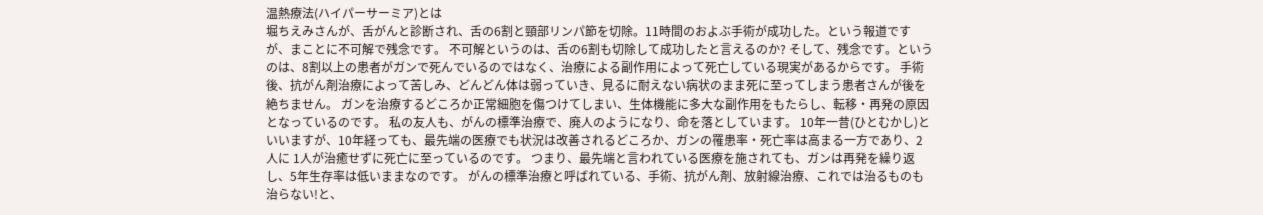温熱療法(ハイパーサーミア)とは
堀ちえみさんが、舌がんと診断され、舌の6割と頸部リンパ節を切除。11時間のおよぶ手術が成功した。という報道ですが、まことに不可解で残念です。 不可解というのは、舌の6割も切除して成功したと言えるのか? そして、残念です。というのは、8割以上の患者がガンで死んでいるのではなく、治療による副作用によって死亡している現実があるからです。 手術後、抗がん剤治療によって苦しみ、どんどん体は弱っていき、見るに耐えない病状のまま死に至ってしまう患者さんが後を絶ちません。 ガンを治療するどころか正常細胞を傷つけてしまい、生体機能に多大な副作用をもたらし、転移・再発の原因となっているのです。 私の友人も、がんの標準治療で、廃人のようになり、命を落としています。 10年一昔(ひとむかし)といいますが、10年経っても、最先端の医療でも状況は改善されるどころか、ガンの罹患率・死亡率は高まる一方であり、2人に 1人が治癒せずに死亡に至っているのです。 つまり、最先端と言われている医療を施されても、ガンは再発を繰り返し、5年生存率は低いままなのです。 がんの標準治療と呼ばれている、手術、抗がん剤、放射線治療、これでは治るものも治らない!と、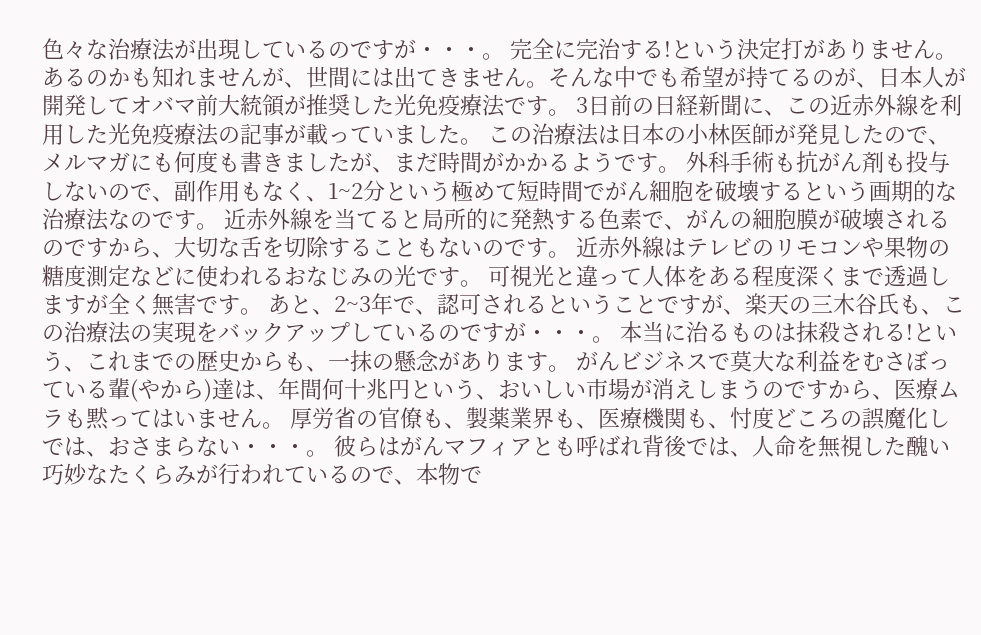色々な治療法が出現しているのですが・・・。 完全に完治する!という決定打がありません。 あるのかも知れませんが、世間には出てきません。そんな中でも希望が持てるのが、日本人が開発してオバマ前大統領が推奨した光免疫療法です。 3日前の日経新聞に、この近赤外線を利用した光免疫療法の記事が載っていました。 この治療法は日本の小林医師が発見したので、メルマガにも何度も書きましたが、まだ時間がかかるようです。 外科手術も抗がん剤も投与しないので、副作用もなく、1~2分という極めて短時間でがん細胞を破壊するという画期的な治療法なのです。 近赤外線を当てると局所的に発熱する色素で、がんの細胞膜が破壊されるのですから、大切な舌を切除することもないのです。 近赤外線はテレビのリモコンや果物の糖度測定などに使われるおなじみの光です。 可視光と違って人体をある程度深くまで透過しますが全く無害です。 あと、2~3年で、認可されるということですが、楽天の三木谷氏も、この治療法の実現をバックアップしているのですが・・・。 本当に治るものは抹殺される!という、これまでの歴史からも、一抹の懸念があります。 がんビジネスで莫大な利益をむさぼっている輩(やから)達は、年間何十兆円という、おいしい市場が消えしまうのですから、医療ムラも黙ってはいません。 厚労省の官僚も、製薬業界も、医療機関も、忖度どころの誤魔化しでは、おさまらない・・・。 彼らはがんマフィアとも呼ばれ背後では、人命を無視した醜い巧妙なたくらみが行われているので、本物で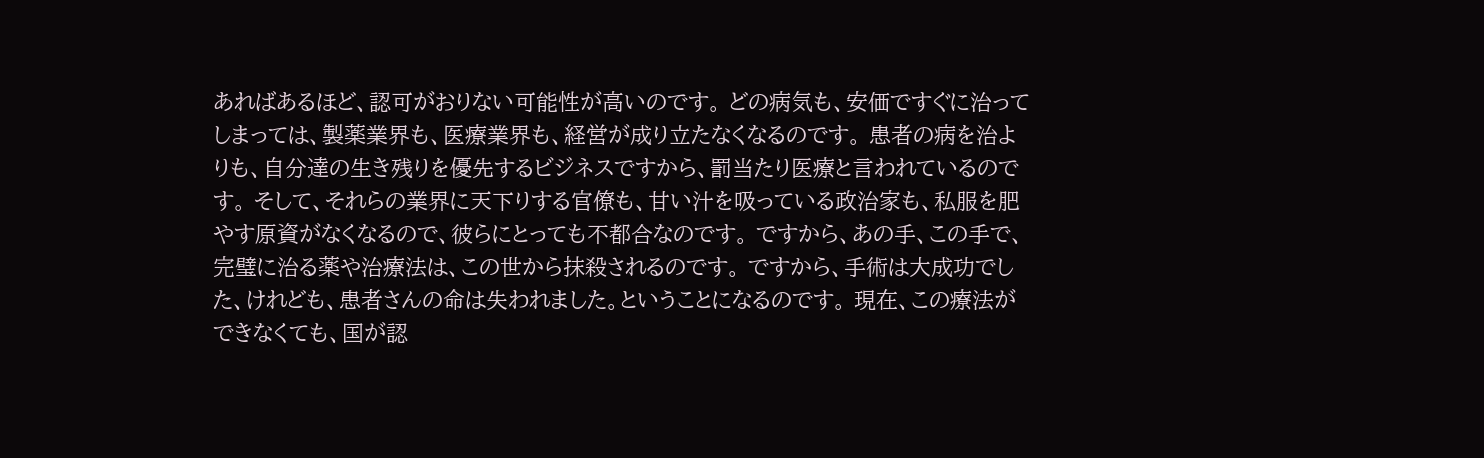あればあるほど、認可がおりない可能性が高いのです。 どの病気も、安価ですぐに治ってしまっては、製薬業界も、医療業界も、経営が成り立たなくなるのです。 患者の病を治よりも、自分達の生き残りを優先するビジネスですから、罰当たり医療と言われているのです。 そして、それらの業界に天下りする官僚も、甘い汁を吸っている政治家も、私服を肥やす原資がなくなるので、彼らにとっても不都合なのです。 ですから、あの手、この手で、完璧に治る薬や治療法は、この世から抹殺されるのです。 ですから、手術は大成功でした、けれども、患者さんの命は失われました。ということになるのです。 現在、この療法ができなくても、国が認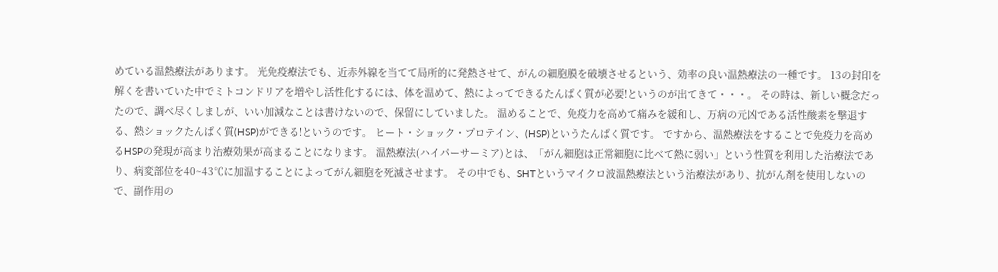めている温熱療法があります。 光免疫療法でも、近赤外線を当てて局所的に発熱させて、がんの細胞膜を破壊させるという、効率の良い温熱療法の一種です。 13の封印を解くを書いていた中でミトコンドリアを増やし活性化するには、体を温めて、熱によってできるたんぱく質が必要!というのが出てきて・・・。 その時は、新しい概念だったので、調べ尽くしましが、いい加減なことは書けないので、保留にしていました。 温めることで、免疫力を高めて痛みを緩和し、万病の元凶である活性酸素を撃退する、熱ショックたんぱく質(HSP)ができる!というのです。 ヒート・ショック・プロテイン、(HSP)というたんぱく質です。 ですから、温熱療法をすることで免疫力を高めるHSPの発現が高まり治療効果が高まることになります。 温熱療法(ハイパーサーミア)とは、「がん細胞は正常細胞に比べて熱に弱い」という性質を利用した治療法であり、病変部位を40~43℃に加温することによってがん細胞を死滅させます。 その中でも、SHTというマイクロ波温熱療法という治療法があり、抗がん剤を使用しないので、副作用の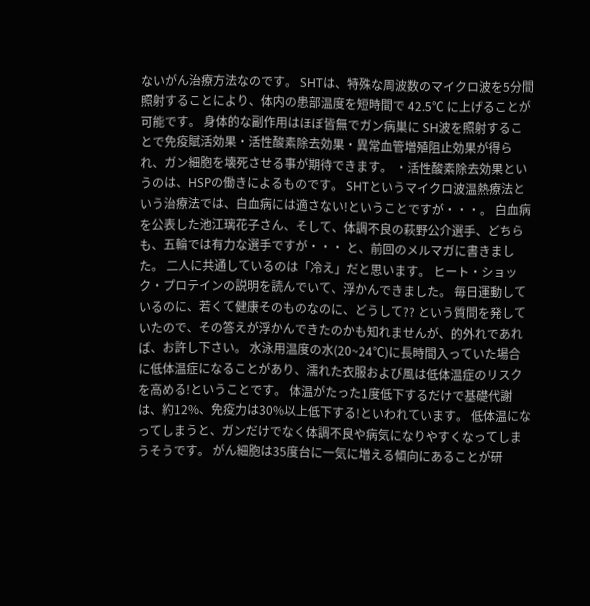ないがん治療方法なのです。 SHTは、特殊な周波数のマイクロ波を5分間照射することにより、体内の患部温度を短時間で 42.5℃ に上げることが可能です。 身体的な副作用はほぼ皆無でガン病巣に SH波を照射することで免疫賦活効果・活性酸素除去効果・異常血管増殖阻止効果が得られ、ガン細胞を壊死させる事が期待できます。 ・活性酸素除去効果というのは、HSPの働きによるものです。 SHTというマイクロ波温熱療法という治療法では、白血病には適さない!ということですが・・・。 白血病を公表した池江璃花子さん、そして、体調不良の萩野公介選手、どちらも、五輪では有力な選手ですが・・・ と、前回のメルマガに書きました。 二人に共通しているのは「冷え」だと思います。 ヒート・ショック・プロテインの説明を読んでいて、浮かんできました。 毎日運動しているのに、若くて健康そのものなのに、どうして?? という質問を発していたので、その答えが浮かんできたのかも知れませんが、的外れであれば、お許し下さい。 水泳用温度の水(20~24℃)に長時間入っていた場合に低体温症になることがあり、濡れた衣服および風は低体温症のリスクを高める!ということです。 体温がたった1度低下するだけで基礎代謝は、約12%、免疫力は30%以上低下する!といわれています。 低体温になってしまうと、ガンだけでなく体調不良や病気になりやすくなってしまうそうです。 がん細胞は35度台に一気に増える傾向にあることが研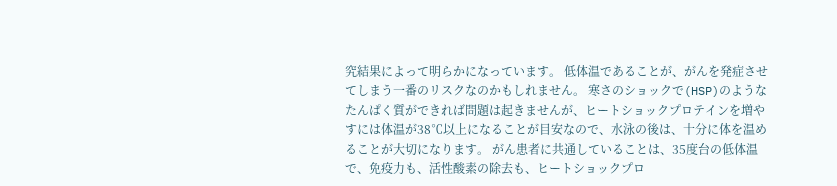究結果によって明らかになっています。 低体温であることが、がんを発症させてしまう一番のリスクなのかもしれません。 寒さのショックで(HSP)のようなたんぱく質ができれば問題は起きませんが、ヒートショックプロテインを増やすには体温が38℃以上になることが目安なので、水泳の後は、十分に体を温めることが大切になります。 がん患者に共通していることは、35度台の低体温で、免疫力も、活性酸素の除去も、ヒートショックプロ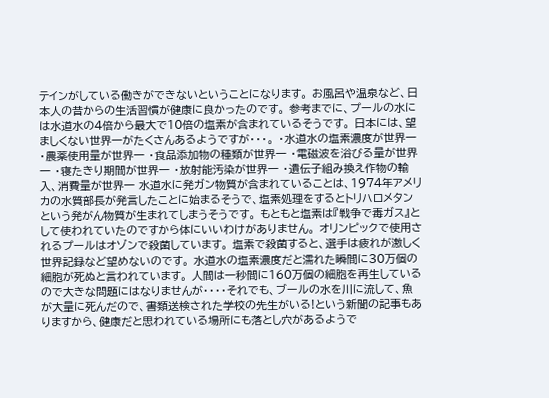テインがしている働きができないということになります。 お風呂や温泉など、日本人の昔からの生活習慣が健康に良かったのです。 参考までに、プールの水には水道水の4倍から最大で10倍の塩素が含まれているそうです。 日本には、望ましくない世界一がたくさんあるようですが・・・。 ・水道水の塩素濃度が世界一 ・農薬使用量が世界一 ・食品添加物の種類が世界一 ・電磁波を浴びる量が世界一 ・寝たきり期間が世界一 ・放射能汚染が世界一 ・遺伝子組み換え作物の輸入、消費量が世界一 水道水に発ガン物質が含まれていることは、1974年アメリカの水質部長が発言したことに始まるそうで、塩素処理をするとトリハロメタンという発がん物質が生まれてしまうそうです。 もともと塩素は『戦争で毒ガス』として使われていたのですから体にいいわけがありません。 オリンピックで使用されるプールはオゾンで殺菌しています。 塩素で殺菌すると、選手は疲れが激しく世界記録など望めないのです。 水道水の塩素濃度だと濡れた瞬間に30万個の細胞が死ぬと言われています。 人間は一秒間に160万個の細胞を再生しているので大きな問題にはなりませんが・・・・それでも、ブールの水を川に流して、魚が大量に死んだので、書類送検された学校の先生がいる!という新聞の記事もありますから、健康だと思われている場所にも落とし穴があるようで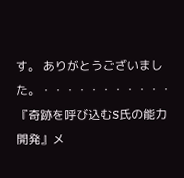す。 ありがとうございました。・・・・・・・・・・・ 『奇跡を呼び込むS氏の能力開発』メ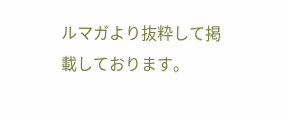ルマガより抜粋して掲載しております。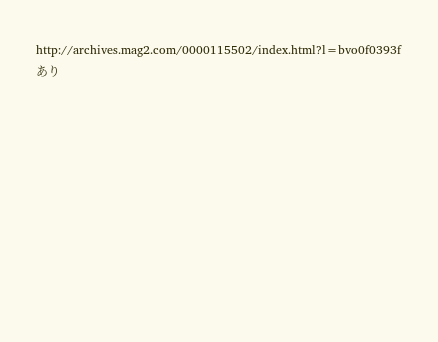http://archives.mag2.com/0000115502/index.html?l=bvo0f0393f あり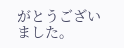がとうございました。